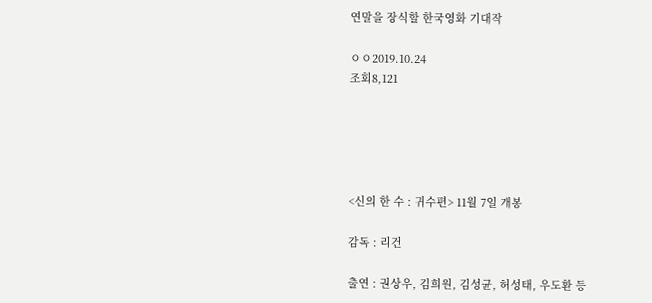연말을 장식할 한국영화 기대작

ㅇㅇ2019.10.24
조회8,121





<신의 한 수 : 귀수편> 11월 7일 개봉

감독 : 리건

출연 : 권상우, 김희원, 김성균, 허성태, 우도환 등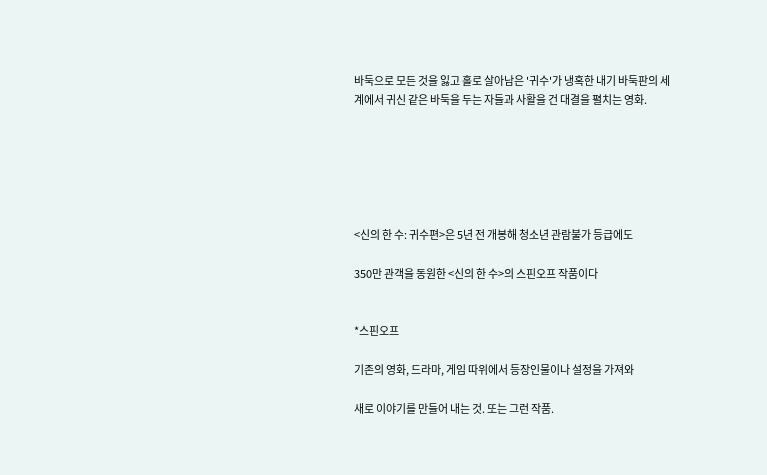바둑으로 모든 것을 잃고 홀로 살아남은 '귀수'가 냉혹한 내기 바둑판의 세계에서 귀신 같은 바둑을 두는 자들과 사활을 건 대결을 펼치는 영화.






<신의 한 수: 귀수편>은 5년 전 개봉해 청소년 관람불가 등급에도

350만 관객을 동원한 <신의 한 수>의 스핀오프 작품이다


*스핀오프

기존의 영화, 드라마, 게임 따위에서 등장인물이나 설정을 가져와

새로 이야기를 만들어 내는 것. 또는 그런 작품.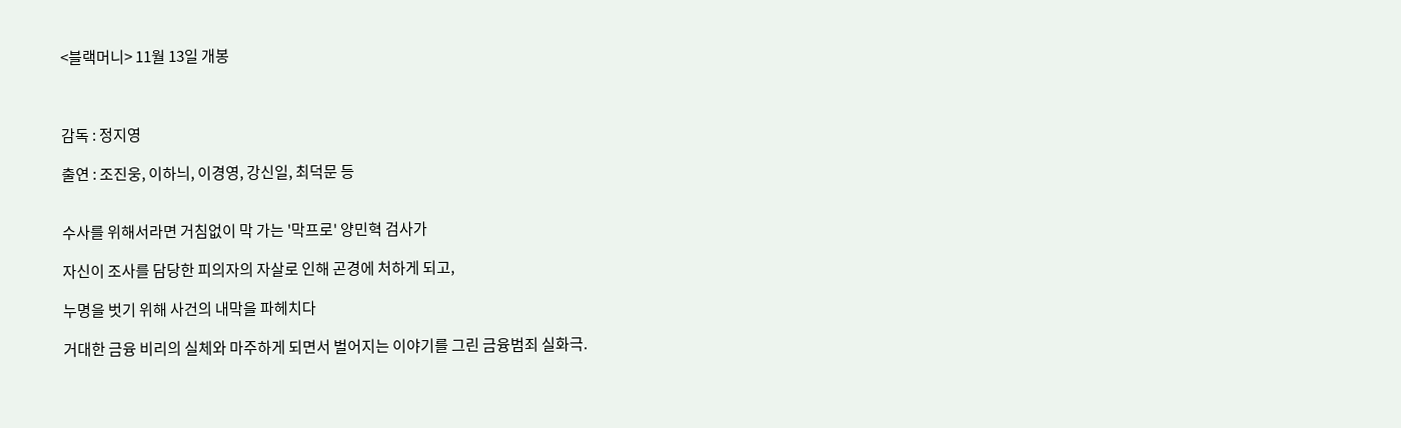<블랙머니> 11월 13일 개봉



감독 : 정지영

출연 : 조진웅, 이하늬, 이경영, 강신일, 최덕문 등


수사를 위해서라면 거침없이 막 가는 '막프로' 양민혁 검사가

자신이 조사를 담당한 피의자의 자살로 인해 곤경에 처하게 되고,

누명을 벗기 위해 사건의 내막을 파헤치다

거대한 금융 비리의 실체와 마주하게 되면서 벌어지는 이야기를 그린 금융범죄 실화극.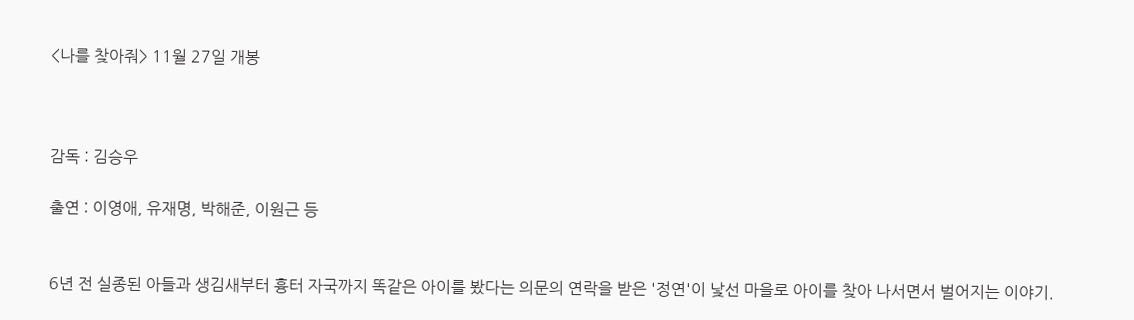<나를 찾아줘> 11월 27일 개봉



감독 : 김승우

출연 : 이영애, 유재명, 박해준, 이원근 등


6년 전 실종된 아들과 생김새부터 흉터 자국까지 똑같은 아이를 봤다는 의문의 연락을 받은 '정연'이 낯선 마을로 아이를 찾아 나서면서 벌어지는 이야기.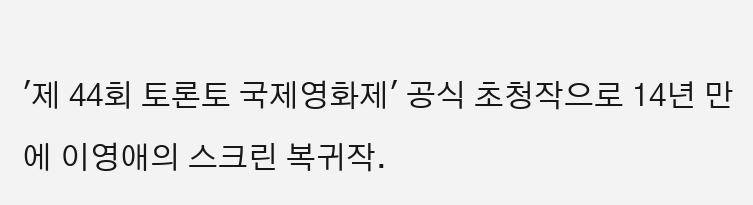'제 44회 토론토 국제영화제' 공식 초청작으로 14년 만에 이영애의 스크린 복귀작.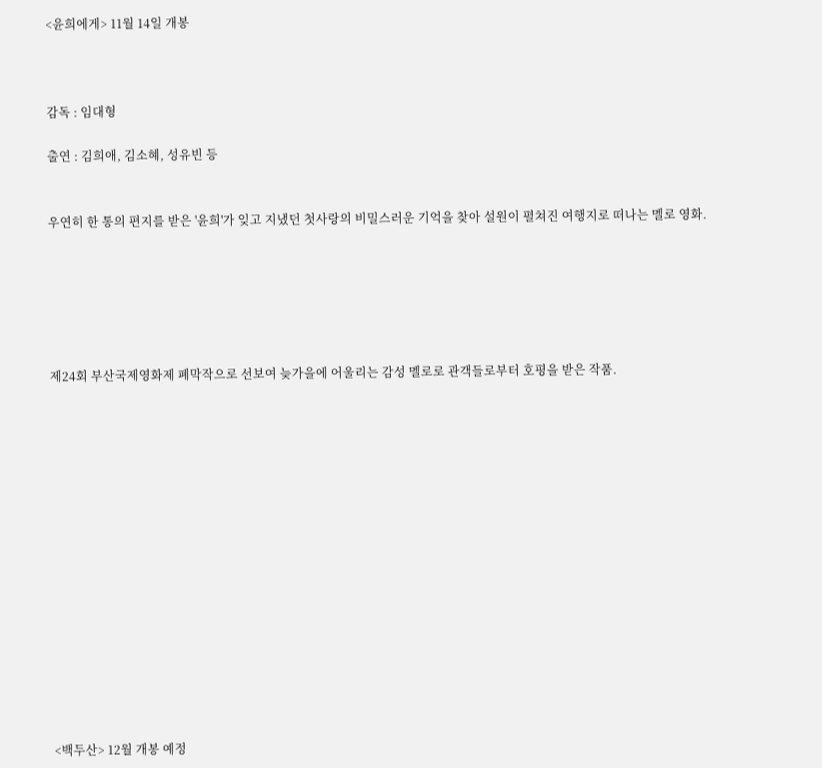<윤희에게> 11월 14일 개봉



감독 : 임대형

출연 : 김희애, 김소혜, 성유빈 등


우연히 한 통의 편지를 받은 '윤희'가 잊고 지냈던 첫사랑의 비밀스러운 기억을 찾아 설원이 펼쳐진 여행지로 떠나는 멜로 영화.






제24회 부산국제영화제 폐막작으로 선보여 늦가을에 어울리는 감성 멜로로 관객들로부터 호평을 받은 작품.
















<백두산> 12월 개봉 예정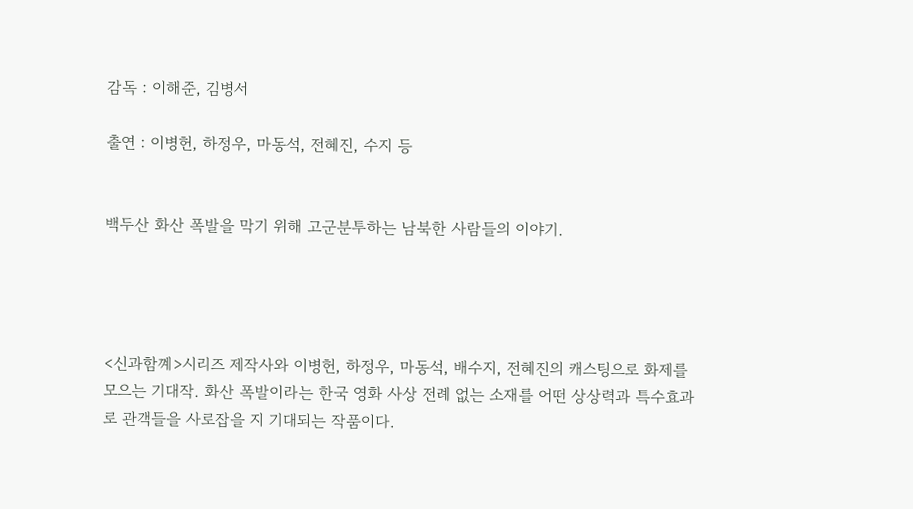감독 : 이해준, 김병서

출연 : 이병헌, 하정우, 마동석, 전혜진, 수지 등


백두산 화산 폭발을 막기 위해 고군분투하는 남북한 사람들의 이야기.




<신과함꼐>시리즈 제작사와 이병헌, 하정우, 마동석, 배수지, 전혜진의 캐스팅으로 화제를 모으는 기대작. 화산 폭발이라는 한국 영화 사상 전례 없는 소재를 어떤 상상력과 특수효과로 관객들을 사로잡을 지 기대되는 작품이다.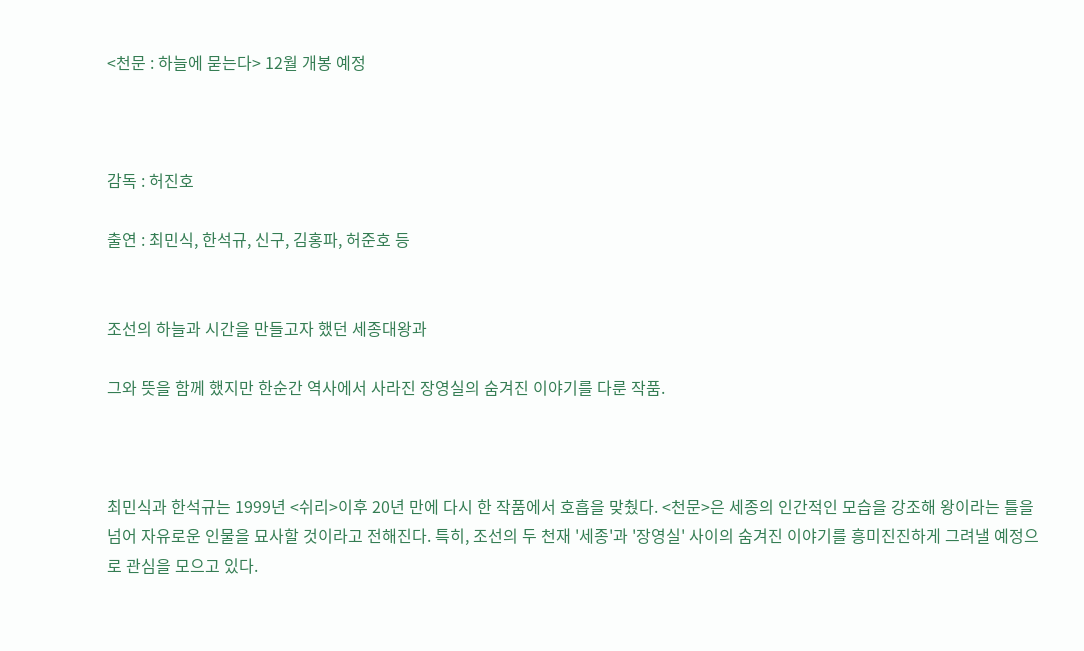<천문 : 하늘에 묻는다> 12월 개봉 예정



감독 : 허진호

출연 : 최민식, 한석규, 신구, 김홍파, 허준호 등


조선의 하늘과 시간을 만들고자 했던 세종대왕과

그와 뜻을 함께 했지만 한순간 역사에서 사라진 장영실의 숨겨진 이야기를 다룬 작품.



최민식과 한석규는 1999년 <쉬리>이후 20년 만에 다시 한 작품에서 호흡을 맞췄다. <천문>은 세종의 인간적인 모습을 강조해 왕이라는 틀을 넘어 자유로운 인물을 묘사할 것이라고 전해진다. 특히, 조선의 두 천재 '세종'과 '장영실' 사이의 숨겨진 이야기를 흥미진진하게 그려낼 예정으로 관심을 모으고 있다.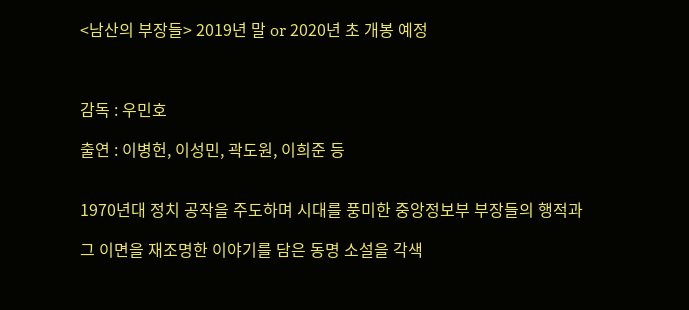<남산의 부장들> 2019년 말 or 2020년 초 개봉 예정



감독 : 우민호

출연 : 이병헌, 이성민, 곽도원, 이희준 등


1970년대 정치 공작을 주도하며 시대를 풍미한 중앙정보부 부장들의 행적과

그 이면을 재조명한 이야기를 담은 동명 소설을 각색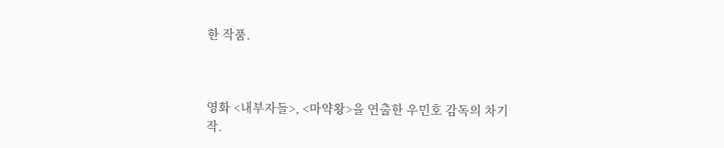한 작품.



영화 <내부자들>, <마약왕>을 연출한 우민호 감독의 차기작.